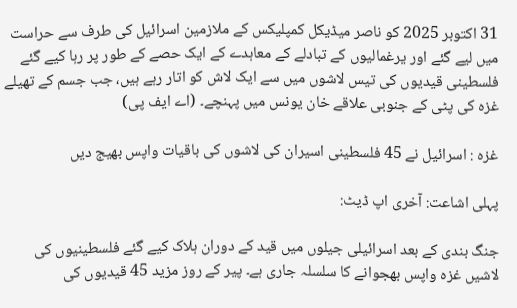31 اکتوبر 2025 کو ناصر میڈیکل کمپلیکس کے ملازمین اسرائیل کی طرف سے حراست میں لیے گئے اور یرغمالیوں کے تبادلے کے معاہدے کے ایک حصے کے طور پر رہا کیے گئے فلسطینی قیدیوں کی تیس لاشوں میں سے ایک لاش کو اتار رہے ہیں، جب جسم کے تھیلے غزہ کی پٹی کے جنوبی علاقے خان یونس میں پہنچے۔ (اے ایف پی)

غزہ : اسرائیل نے 45 فلسطینی اسیران کی لاشوں کی باقیات واپس بھیج دیں

پہلی اشاعت: آخری اپ ڈیٹ:

جنگ بندی کے بعد اسرائیلی جیلوں میں قید کے دوران ہلاک کیے گئے فلسطینیوں کی لاشیں غزہ واپس بھجوانے کا سلسلہ جاری ہے۔ پیر کے روز مزید 45 قیدیوں کی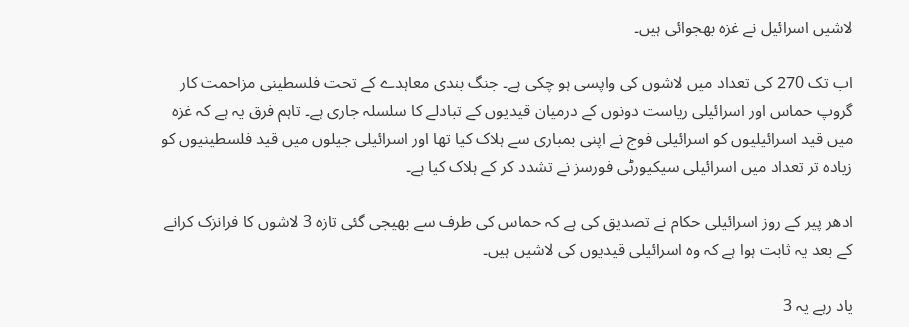لاشیں اسرائیل نے غزہ بھجوائی ہیں۔

اب تک 270 کی تعداد میں لاشوں کی واپسی ہو چکی ہے۔ جنگ بندی معاہدے کے تحت فلسطینی مزاحمت کار گروپ حماس اور اسرائیلی ریاست دونوں کے درمیان قیدیوں کے تبادلے کا سلسلہ جاری ہے۔ تاہم فرق یہ ہے کہ غزہ میں قید اسرائیلیوں کو اسرائیلی فوج نے اپنی بمباری سے ہلاک کیا تھا اور اسرائیلی جیلوں میں قید فلسطینیوں کو زیادہ تر تعداد میں اسرائیلی سیکیورٹی فورسز نے تشدد کر کے ہلاک کیا ہے۔

ادھر پیر کے روز اسرائیلی حکام نے تصدیق کی ہے کہ حماس کی طرف سے بھیجی گئی تازہ 3 لاشوں کا فرانزک کرانے کے بعد یہ ثابت ہوا ہے کہ وہ اسرائیلی قیدیوں کی لاشیں ہیں۔

یاد رہے یہ 3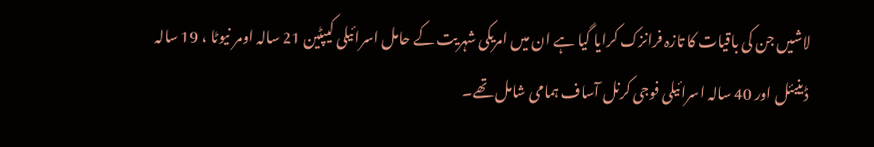لاشیں جن کی باقیات کا تازہ فرانزک کرایا گیا ہے ان میں امریکی شہریت کے حامل اسرائیلی کیپٹین 21 سالہ اومر نیوٹا ، 19 سالہ ڈینیئل اور 40 سالہ اسرائیلی فوجی کرنل آساف ہمامی شامل تھے۔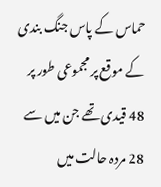حماس کے پاس جنگ بندی کے موقع پر مجموعی طور پر 48 قیدی تھے جن میں سے 28 مردہ حالت میں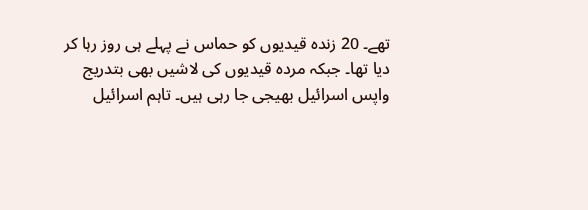تھے۔ 20 زندہ قیدیوں کو حماس نے پہلے ہی روز رہا کر دیا تھا۔ جبکہ مردہ قیدیوں کی لاشیں بھی بتدریج واپس اسرائیل بھیجی جا رہی ہیں۔ تاہم اسرائیل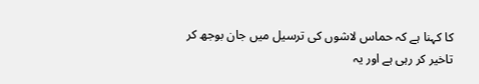کا کہنا ہے کہ حماس لاشوں کی ترسیل میں جان بوجھ کر تاخیر کر رہی ہے اور یہ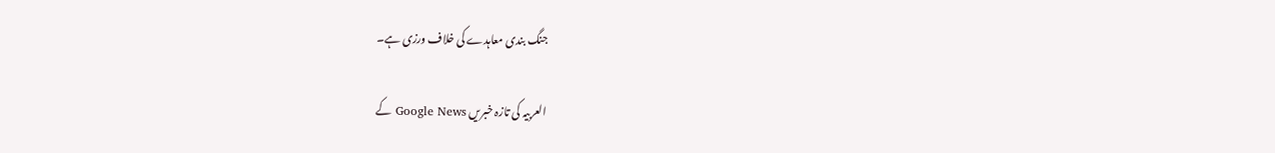جنگ بندی معاہدے کی خلاف ورزی ہے۔

العربیہ کی تازہ خبریں Google News کے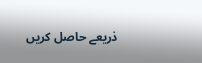ذریعے حاصل کریں